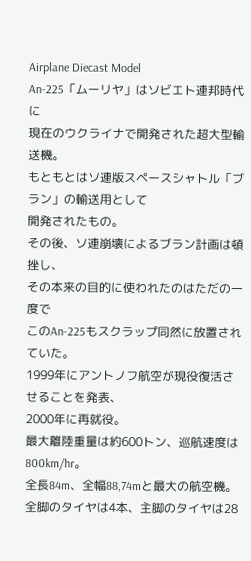Airplane Diecast Model
An-225「ムーリヤ」はソビエト連邦時代に
現在のウクライナで開発された超大型輸送機。
もともとはソ連版スペースシャトル「ブラン」の輸送用として
開発されたもの。
その後、ソ連崩壊によるブラン計画は頓挫し、
その本来の目的に使われたのはただの一度で
このAn-225もスクラップ同然に放置されていた。
1999年にアントノフ航空が現役復活させることを発表、
2000年に再就役。
最大離陸重量は約600トン、巡航速度は800km/hr。
全長84m、全幅88,74mと最大の航空機。
全脚のタイヤは4本、主脚のタイヤは28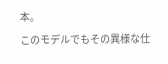本。
このモデルでもその異様な仕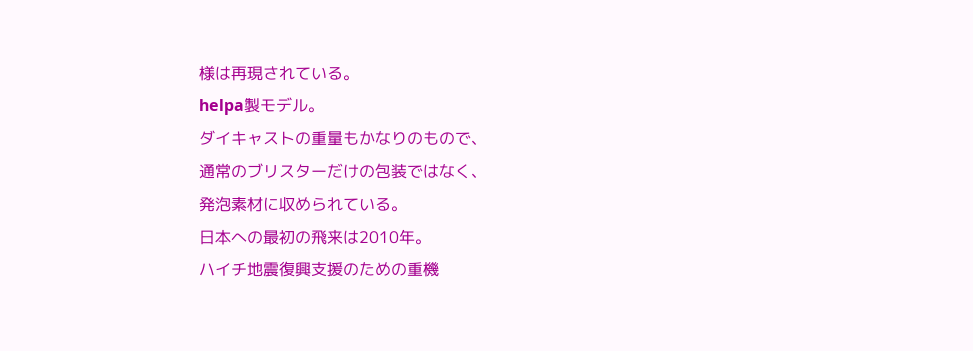様は再現されている。
helpa製モデル。
ダイキャストの重量もかなりのもので、
通常のブリスターだけの包装ではなく、
発泡素材に収められている。
日本への最初の飛来は2010年。
ハイチ地震復興支援のための重機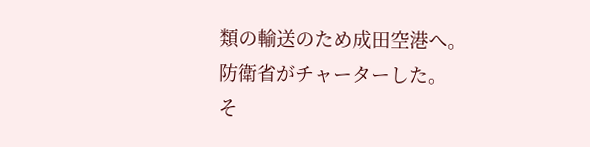類の輸送のため成田空港へ。
防衛省がチャーターした。
そ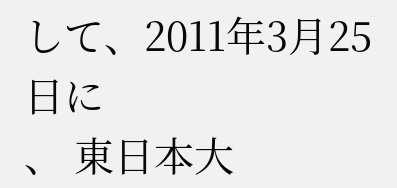して、2011年3月25日に
、 東日本大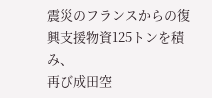震災のフランスからの復興支援物資125トンを積み、
再び成田空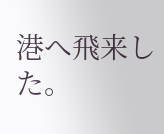港へ飛来した。